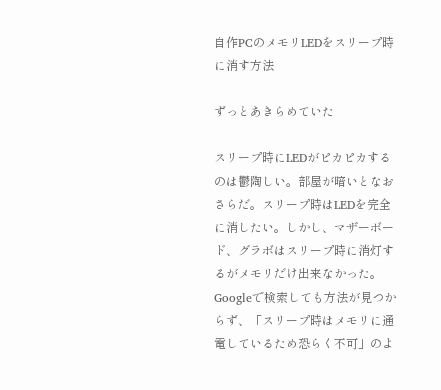自作PCのメモリLEDをスリープ時に消す方法

ずっとあきらめていた

スリープ時にLEDがピカピカするのは鬱陶しい。部屋が暗いとなおさらだ。スリープ時はLEDを完全に消したい。しかし、マザーボード、グラボはスリープ時に消灯するがメモリだけ出来なかった。Googleで検索しても方法が見つからず、「スリープ時はメモリに通電しているため恐らく不可」のよ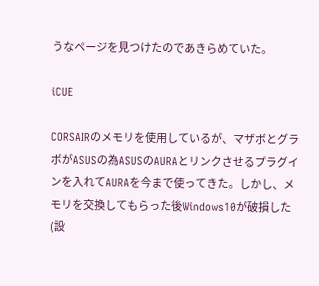うなページを見つけたのであきらめていた。

iCUE

CORSAIRのメモリを使用しているが、マザボとグラボがASUSの為ASUSのAURAとリンクさせるプラグインを入れてAURAを今まで使ってきた。しかし、メモリを交換してもらった後Windows10が破損した(設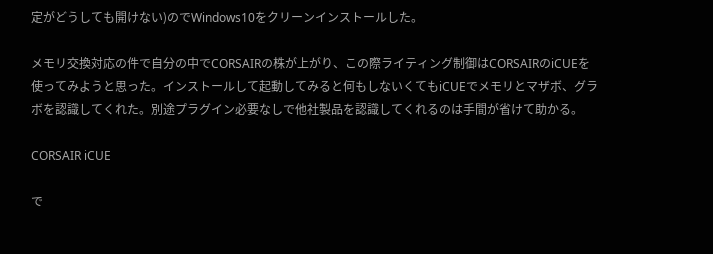定がどうしても開けない)のでWindows10をクリーンインストールした。

メモリ交換対応の件で自分の中でCORSAIRの株が上がり、この際ライティング制御はCORSAIRのiCUEを使ってみようと思った。インストールして起動してみると何もしないくてもiCUEでメモリとマザボ、グラボを認識してくれた。別途プラグイン必要なしで他社製品を認識してくれるのは手間が省けて助かる。

CORSAIR iCUE

で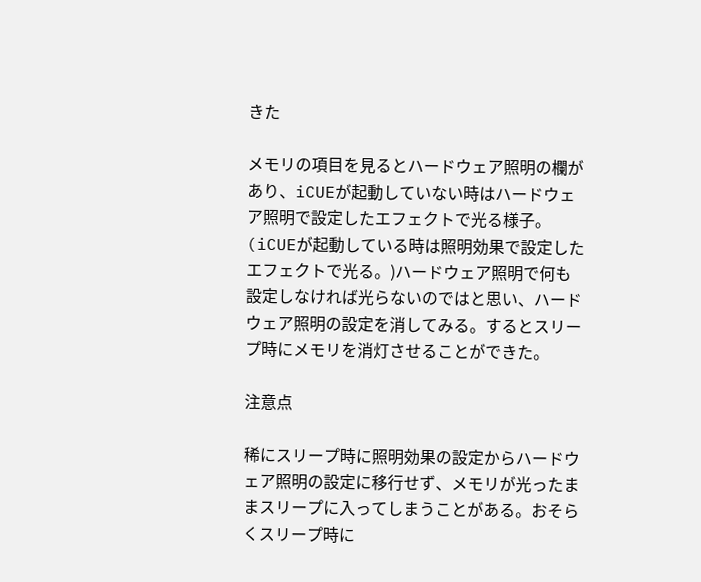きた

メモリの項目を見るとハードウェア照明の欄があり、iCUEが起動していない時はハードウェア照明で設定したエフェクトで光る様子。(iCUEが起動している時は照明効果で設定したエフェクトで光る。)ハードウェア照明で何も設定しなければ光らないのではと思い、ハードウェア照明の設定を消してみる。するとスリープ時にメモリを消灯させることができた。

注意点

稀にスリープ時に照明効果の設定からハードウェア照明の設定に移行せず、メモリが光ったままスリープに入ってしまうことがある。おそらくスリープ時に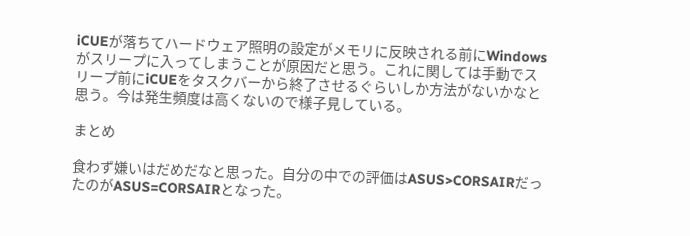iCUEが落ちてハードウェア照明の設定がメモリに反映される前にWindowsがスリープに入ってしまうことが原因だと思う。これに関しては手動でスリープ前にiCUEをタスクバーから終了させるぐらいしか方法がないかなと思う。今は発生頻度は高くないので様子見している。

まとめ

食わず嫌いはだめだなと思った。自分の中での評価はASUS>CORSAIRだったのがASUS=CORSAIRとなった。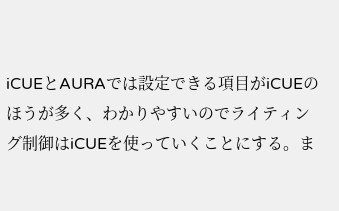iCUEとAURAでは設定できる項目がiCUEのほうが多く、わかりやすいのでライティング制御はiCUEを使っていくことにする。ま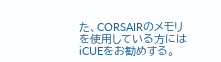た、CORSAIRのメモリを使用している方にはiCUEをお勧めする。